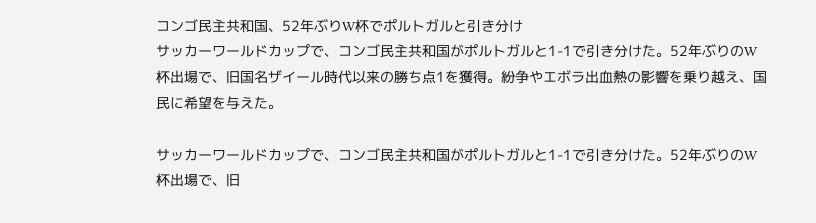コンゴ民主共和国、52年ぶりW杯でポルトガルと引き分け
サッカーワールドカップで、コンゴ民主共和国がポルトガルと1-1で引き分けた。52年ぶりのW杯出場で、旧国名ザイール時代以来の勝ち点1を獲得。紛争やエボラ出血熱の影響を乗り越え、国民に希望を与えた。

サッカーワールドカップで、コンゴ民主共和国がポルトガルと1-1で引き分けた。52年ぶりのW杯出場で、旧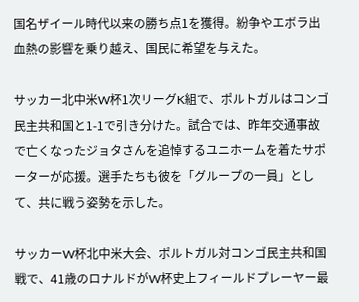国名ザイール時代以来の勝ち点1を獲得。紛争やエボラ出血熱の影響を乗り越え、国民に希望を与えた。

サッカー北中米W杯1次リーグK組で、ポルトガルはコンゴ民主共和国と1-1で引き分けた。試合では、昨年交通事故で亡くなったジョタさんを追悼するユニホームを着たサポーターが応援。選手たちも彼を「グループの一員」として、共に戦う姿勢を示した。

サッカーW杯北中米大会、ポルトガル対コンゴ民主共和国戦で、41歳のロナルドがW杯史上フィールドプレーヤー最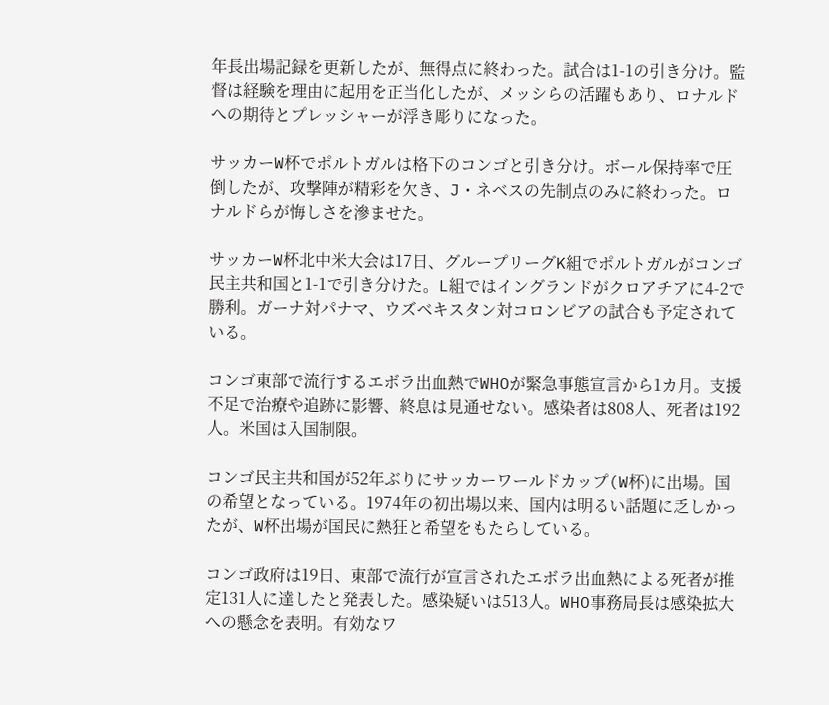年長出場記録を更新したが、無得点に終わった。試合は1-1の引き分け。監督は経験を理由に起用を正当化したが、メッシらの活躍もあり、ロナルドへの期待とプレッシャーが浮き彫りになった。

サッカーW杯でポルトガルは格下のコンゴと引き分け。ボール保持率で圧倒したが、攻撃陣が精彩を欠き、J・ネベスの先制点のみに終わった。ロナルドらが悔しさを滲ませた。

サッカーW杯北中米大会は17日、グループリーグK組でポルトガルがコンゴ民主共和国と1-1で引き分けた。L組ではイングランドがクロアチアに4-2で勝利。ガーナ対パナマ、ウズベキスタン対コロンビアの試合も予定されている。

コンゴ東部で流行するエボラ出血熱でWHOが緊急事態宣言から1カ月。支援不足で治療や追跡に影響、終息は見通せない。感染者は808人、死者は192人。米国は入国制限。

コンゴ民主共和国が52年ぶりにサッカーワールドカップ(W杯)に出場。国の希望となっている。1974年の初出場以来、国内は明るい話題に乏しかったが、W杯出場が国民に熱狂と希望をもたらしている。

コンゴ政府は19日、東部で流行が宣言されたエボラ出血熱による死者が推定131人に達したと発表した。感染疑いは513人。WHO事務局長は感染拡大への懸念を表明。有効なワ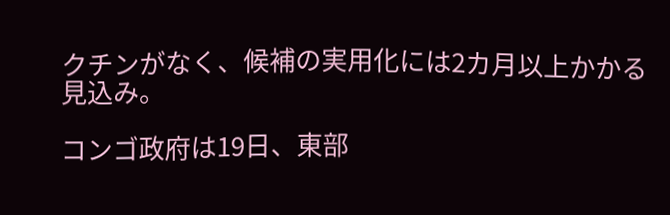クチンがなく、候補の実用化には2カ月以上かかる見込み。

コンゴ政府は19日、東部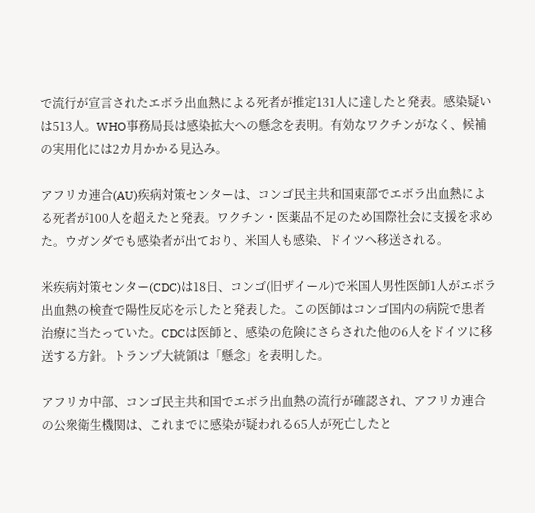で流行が宣言されたエボラ出血熱による死者が推定131人に達したと発表。感染疑いは513人。WHO事務局長は感染拡大への懸念を表明。有効なワクチンがなく、候補の実用化には2カ月かかる見込み。

アフリカ連合(AU)疾病対策センターは、コンゴ民主共和国東部でエボラ出血熱による死者が100人を超えたと発表。ワクチン・医薬品不足のため国際社会に支援を求めた。ウガンダでも感染者が出ており、米国人も感染、ドイツへ移送される。

米疾病対策センター(CDC)は18日、コンゴ(旧ザイール)で米国人男性医師1人がエボラ出血熱の検査で陽性反応を示したと発表した。この医師はコンゴ国内の病院で患者治療に当たっていた。CDCは医師と、感染の危険にさらされた他の6人をドイツに移送する方針。トランプ大統領は「懸念」を表明した。

アフリカ中部、コンゴ民主共和国でエボラ出血熱の流行が確認され、アフリカ連合の公衆衛生機関は、これまでに感染が疑われる65人が死亡したと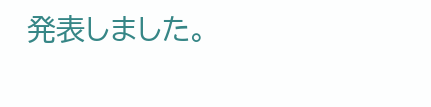発表しました。